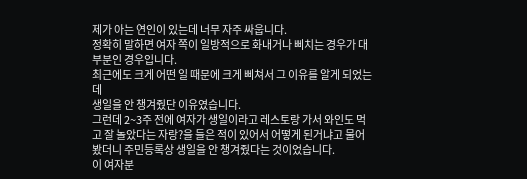제가 아는 연인이 있는데 너무 자주 싸웁니다.
정확히 말하면 여자 쪽이 일방적으로 화내거나 삐치는 경우가 대부분인 경우입니다.
최근에도 크게 어떤 일 때문에 크게 삐쳐서 그 이유를 알게 되었는데
생일을 안 챙겨줬단 이유였습니다.
그런데 2~3주 전에 여자가 생일이라고 레스토랑 가서 와인도 먹고 잘 놀았다는 자랑?을 들은 적이 있어서 어떻게 된거냐고 물어봤더니 주민등록상 생일을 안 챙겨줬다는 것이었습니다.
이 여자분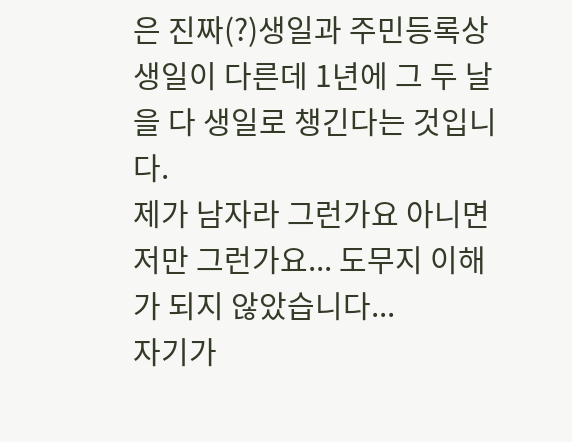은 진짜(?)생일과 주민등록상 생일이 다른데 1년에 그 두 날을 다 생일로 챙긴다는 것입니다.
제가 남자라 그런가요 아니면 저만 그런가요... 도무지 이해가 되지 않았습니다...
자기가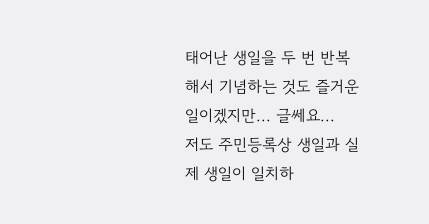태어난 생일을 두 번 반복해서 기념하는 것도 즐거운 일이겠지만... 글쎄요...
저도 주민등록상 생일과 실제 생일이 일치하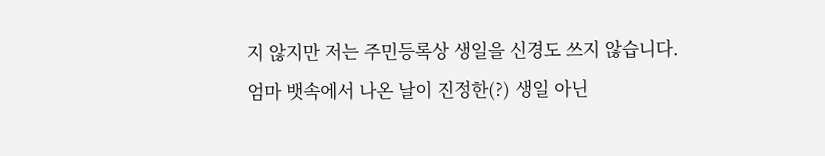지 않지만 저는 주민등록상 생일을 신경도 쓰지 않습니다.
엄마 뱃속에서 나온 날이 진정한(?) 생일 아닌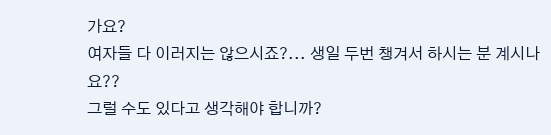가요?
여자들 다 이러지는 않으시죠?... 생일 두번 챙겨서 하시는 분 계시나요??
그럴 수도 있다고 생각해야 합니까?